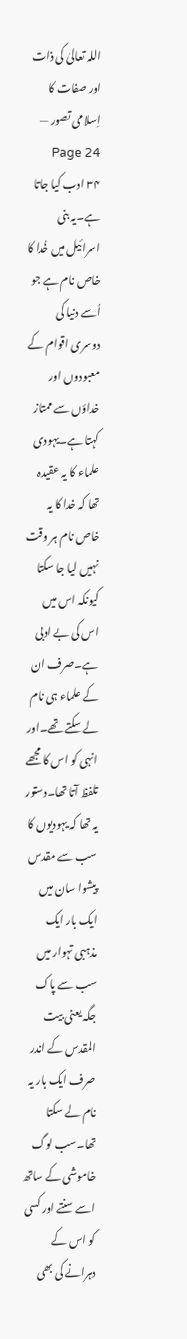اللہ تعالیٰ کی ذات اور صفات کا اِسلامی تصور — Page 24
۳۴ ادب کیا جاتا ہے۔یہ بنی اسرائیل میں خُدا کا خاص نام ہے جو اُسے دنیا کی دوسری اقوام کے معبودوں اور خداؤں سے ممتاز کہتا ہے۔یہودی علماء کا یہ عقیدہ تھا کہ خدا کا یہ خاص نام ہر وقت نہیں لیا جا سکتا کیونکہ اس میں اس کی بے ادبی ہے۔صرف ان کے علماء ہی نام لے سکتے تھے۔اور انہی کو اس کا مجھے تلفظ آتا تھا۔دستور یہ تھا کہ یہودیوں کا سب سے مقدس پیشوا سان میں ایک بار ایک مذہبی تہوار میں سب سے پاک جگہ یعنی بیت المقدس کے اندر صرف ایک بار یہ نام لے سکتا تھا۔سب لوگ خاموشی کے ساتھ اسے سنتے اور کسی کو اس کے دہرانے کی بھی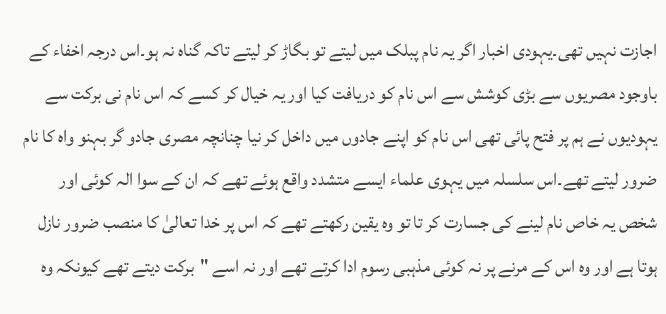اجازت نہیں تھی۔یہودی اخبار اگر یہ نام پبلک میں لیتے تو بگاڑ کر لیتے تاکہ گناہ نہ ہو۔اس درجہ اخفاء کے باوجود مصریوں سے بڑی کوشش سے اس نام کو دریافت کیا اور یہ خیال کر کسے کہ اس نام نی برکت سے یہودیوں نے ہم پر فتح پائی تھی اس نام کو اپنے جادوں میں داخل کر نیا چنانچہ مصری جادو گر بہنو واہ کا نام ضرور لیتے تھے۔اس سلسلہ میں یہوی علماء ایسے متشدد واقع ہوئے تھے کہ ان کے سوا الہ کوئی اور شخص یہ خاص نام لینے کی جسارت کر تا تو وہ یقین رکھتے تھے کہ اس پر خدا تعالیٰ کا منصب ضرور نازل ہوتا ہے اور وہ اس کے مرنے پر نہ کوئی مذہبی رسوم ادا کرتے تھے اور نہ اسے "برکت دیتے تھے کیونکہ وہ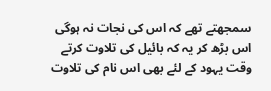سمجھتے تھے کہ اس کی نجات نہ ہوگی اس بڑھ کر یہ کہ بائیل کی تلاوت کرتے وقت یہود کے لئے بھی اس نام کی تلاوت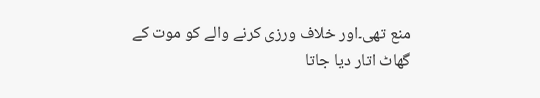منع تھی۔اور خلاف ورزی کرنے والے کو موت کے گھاٹ اتار دیا جاتا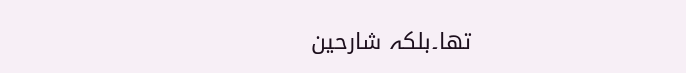تھا۔بلکہ شارحین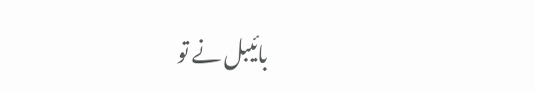بائیبل نے تو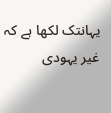یہانتک لکھا ہے کہ غیر یہودی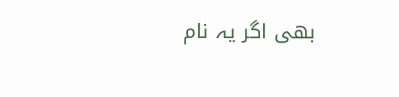بھی اگر یہ نام